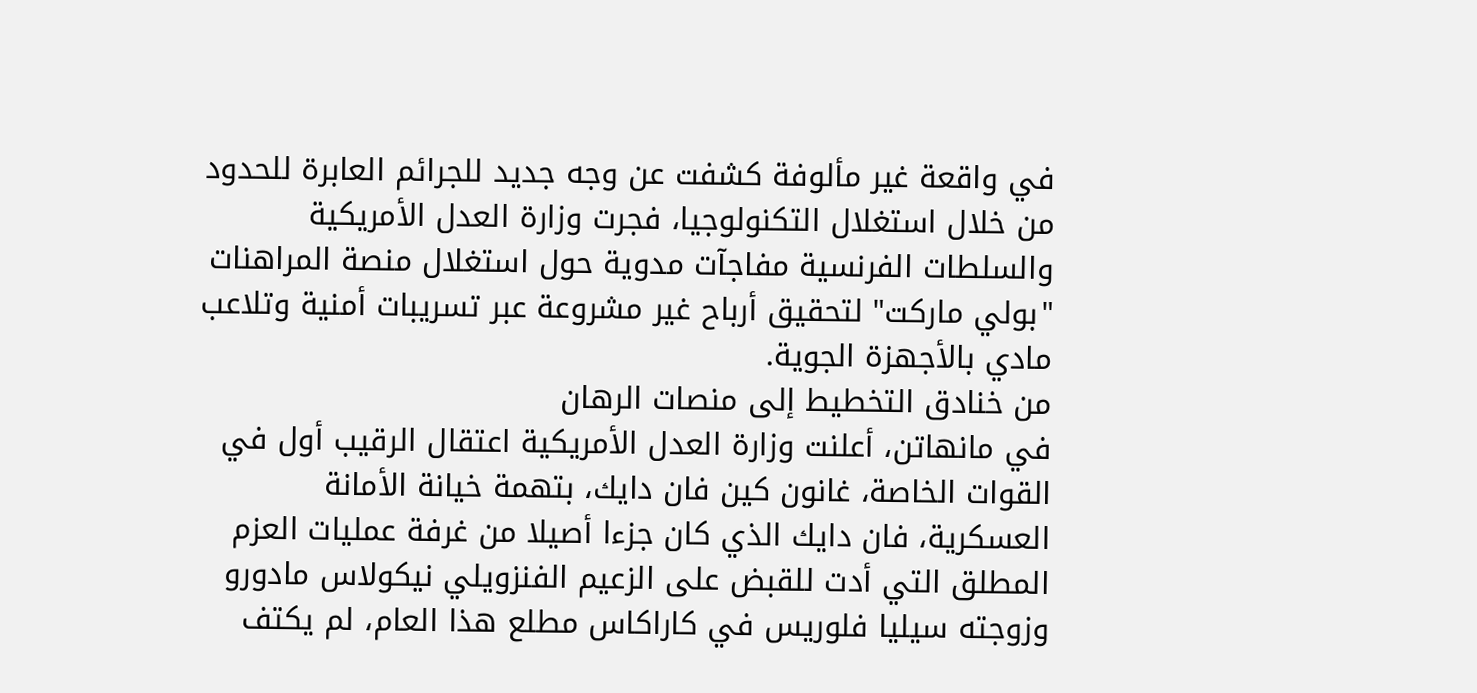في واقعة غير مألوفة كشفت عن وجه جديد للجرائم العابرة للحدود من خلال استغلال التكنولوجيا، فجرت وزارة العدل الأمريكية والسلطات الفرنسية مفاجآت مدوية حول استغلال منصة المراهنات "بولي ماركت" لتحقيق أرباح غير مشروعة عبر تسريبات أمنية وتلاعب مادي بالأجهزة الجوية.
من خنادق التخطيط إلى منصات الرهان
في مانهاتن، أعلنت وزارة العدل الأمريكية اعتقال الرقيب أول في القوات الخاصة، غانون كين فان دايك، بتهمة خيانة الأمانة العسكرية، فان دايك الذي كان جزءا أصيلا من غرفة عمليات العزم المطلق التي أدت للقبض على الزعيم الفنزويلي نيكولاس مادورو وزوجته سيليا فلوريس في كاراكاس مطلع هذا العام، لم يكتف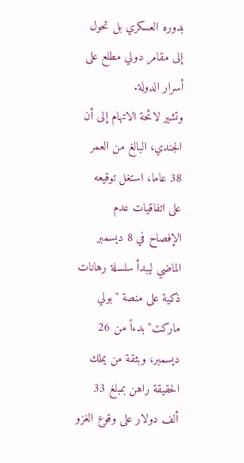بدوره العسكري بل تحول إلى مقامر دولي مطلع على أسرار الدولة.
وتشير لائحة الاتهام إلى أن الجندي، البالغ من العمر 38 عاما، استغل توقيعه على اتفاقيات عدم الإفصاح في 8 ديسمبر الماضي ليبدأ سلسلة رهانات ذكية على منصة "بولي ماركت" بدءاً من 26 ديسمبر، وبثقة من يملك الحقيقة راهن بمبلغ 33 ألف دولار على وقوع الغزو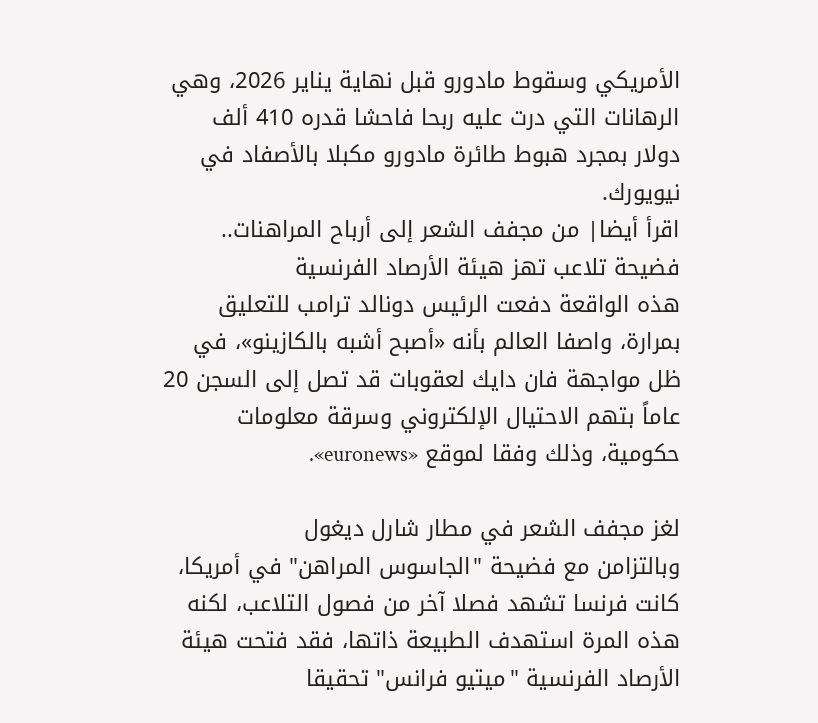الأمريكي وسقوط مادورو قبل نهاية يناير 2026، وهي الرهانات التي درت عليه ربحا فاحشا قدره 410 ألف دولار بمجرد هبوط طائرة مادورو مكبلا بالأصفاد في نيويورك.
اقرأ أيضا| من مجفف الشعر إلى أرباح المراهنات.. فضيحة تلاعب تهز هيئة الأرصاد الفرنسية
هذه الواقعة دفعت الرئيس دونالد ترامب للتعليق بمرارة، واصفا العالم بأنه «أصبح أشبه بالكازينو»، في ظل مواجهة فان دايك لعقوبات قد تصل إلى السجن 20 عاماً بتهم الاحتيال الإلكتروني وسرقة معلومات حكومية، وذلك وفقا لموقع «euronews».

لغز مجفف الشعر في مطار شارل ديغول
وبالتزامن مع فضيحة "الجاسوس المراهن" في أمريكا، كانت فرنسا تشهد فصلا آخر من فصول التلاعب، لكنه هذه المرة استهدف الطبيعة ذاتها، فقد فتحت هيئة الأرصاد الفرنسية "ميتيو فرانس" تحقيقا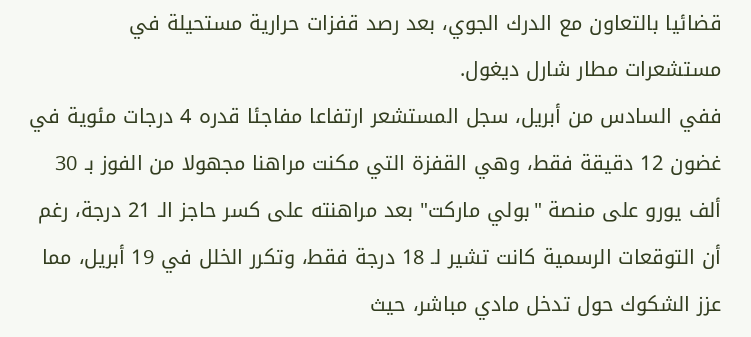قضائيا بالتعاون مع الدرك الجوي، بعد رصد قفزات حرارية مستحيلة في مستشعرات مطار شارل ديغول.
ففي السادس من أبريل، سجل المستشعر ارتفاعا مفاجئا قدره 4 درجات مئوية في غضون 12 دقيقة فقط، وهي القفزة التي مكنت مراهنا مجهولا من الفوز بـ 30 ألف يورو على منصة "بولي ماركت" بعد مراهنته على كسر حاجز الـ 21 درجة، رغم أن التوقعات الرسمية كانت تشير لـ 18 درجة فقط، وتكرر الخلل في 19 أبريل، مما عزز الشكوك حول تدخل مادي مباشر، حيث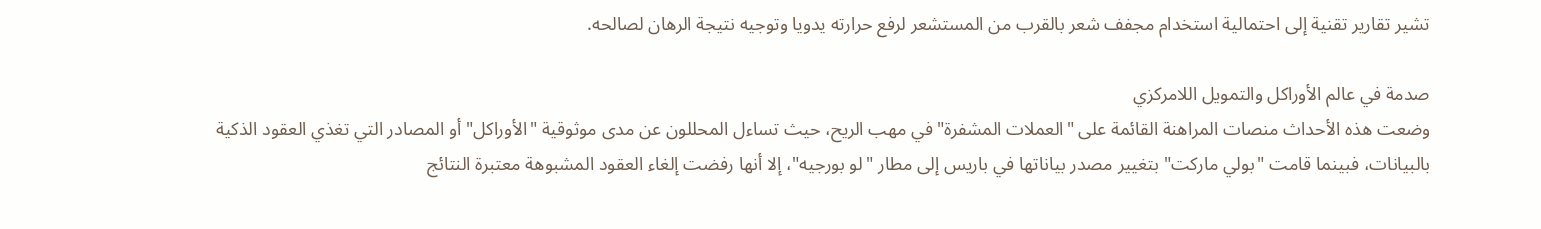تشير تقارير تقنية إلى احتمالية استخدام مجفف شعر بالقرب من المستشعر لرفع حرارته يدويا وتوجيه نتيجة الرهان لصالحه.

صدمة في عالم الأوراكل والتمويل اللامركزي
وضعت هذه الأحداث منصات المراهنة القائمة على "العملات المشفرة" في مهب الريح، حيث تساءل المحللون عن مدى موثوقية "الأوراكل" أو المصادر التي تغذي العقود الذكية بالبيانات، فبينما قامت "بولي ماركت" بتغيير مصدر بياناتها في باريس إلى مطار "لو بورجيه"، إلا أنها رفضت إلغاء العقود المشبوهة معتبرة النتائج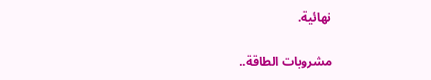نهائية.

مشروبات الطاقة..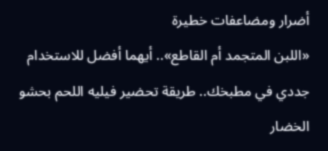أضرار ومضاعفات خطيرة
«اللبن المتجمد أم القاطع».. أيهما أفضل للاستخدام
جددي في مطبخك.. طريقة تحضير فيليه اللحم بحشو الخضار